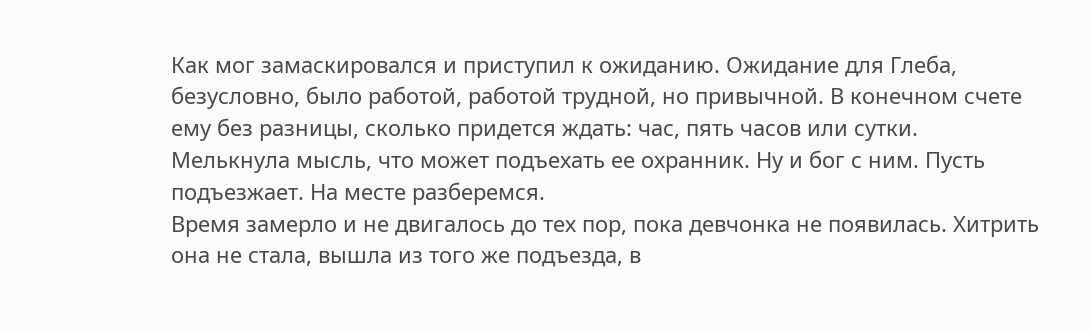Как мог замаскировался и приступил к ожиданию. Ожидание для Глеба, безусловно, было работой, работой трудной, но привычной. В конечном счете ему без разницы, сколько придется ждать: час, пять часов или сутки. Мелькнула мысль, что может подъехать ее охранник. Ну и бог с ним. Пусть подъезжает. На месте разберемся.
Время замерло и не двигалось до тех пор, пока девчонка не появилась. Хитрить она не стала, вышла из того же подъезда, в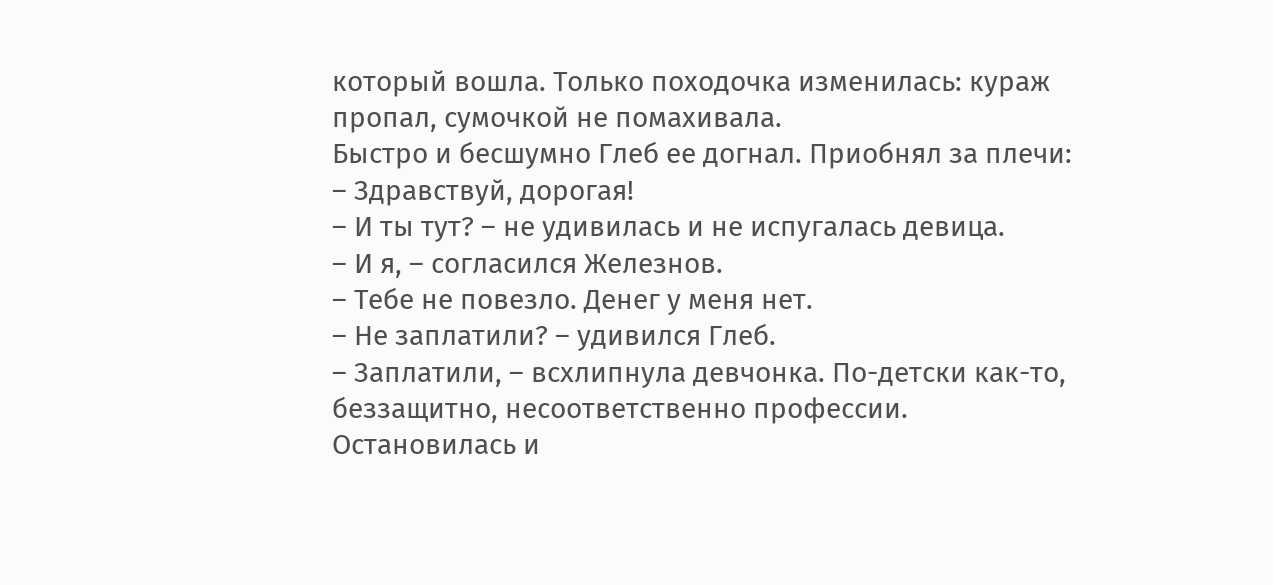который вошла. Только походочка изменилась: кураж пропал, сумочкой не помахивала.
Быстро и бесшумно Глеб ее догнал. Приобнял за плечи:
– Здравствуй, дорогая!
– И ты тут? – не удивилась и не испугалась девица.
– И я, – согласился Железнов.
– Тебе не повезло. Денег у меня нет.
– Не заплатили? – удивился Глеб.
– Заплатили, – всхлипнула девчонка. По-детски как-то, беззащитно, несоответственно профессии. Остановилась и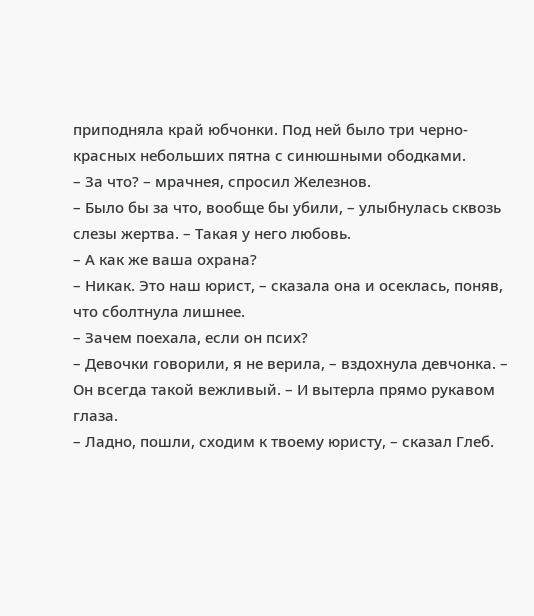приподняла край юбчонки. Под ней было три черно-красных небольших пятна с синюшными ободками.
– За что? – мрачнея, спросил Железнов.
– Было бы за что, вообще бы убили, – улыбнулась сквозь слезы жертва. – Такая у него любовь.
– А как же ваша охрана?
– Никак. Это наш юрист, – сказала она и осеклась, поняв, что сболтнула лишнее.
– Зачем поехала, если он псих?
– Девочки говорили, я не верила, – вздохнула девчонка. – Он всегда такой вежливый. – И вытерла прямо рукавом глаза.
– Ладно, пошли, сходим к твоему юристу, – сказал Глеб.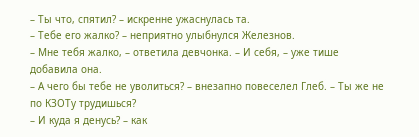– Ты что, спятил? – искренне ужаснулась та.
– Тебе его жалко? – неприятно улыбнулся Железнов.
– Мне тебя жалко, – ответила девчонка. – И себя, – уже тише добавила она.
– А чего бы тебе не уволиться? – внезапно повеселел Глеб. – Ты же не по КЗОТу трудишься?
– И куда я денусь? – как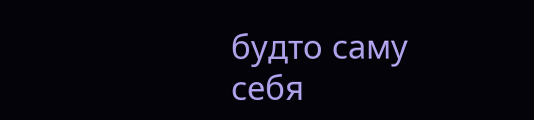будто саму себя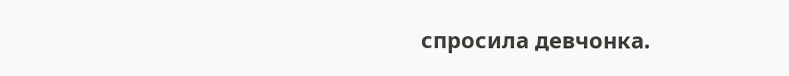спросила девчонка.